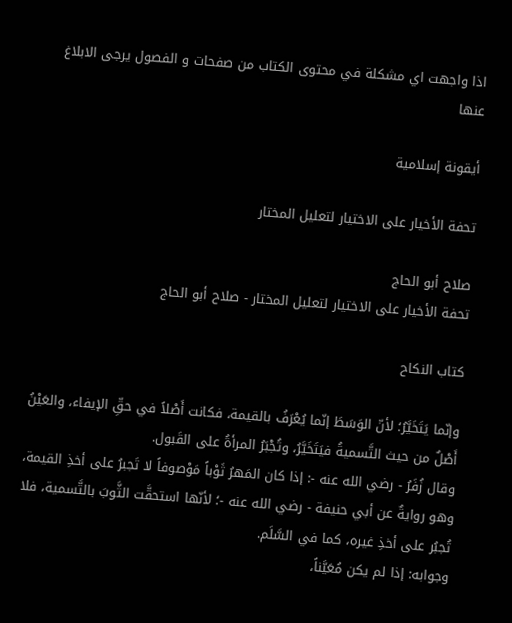اذا واجهت اي مشكلة في محتوى الكتاب من صفحات و الفصول يرجى الابلاغ عنها

أيقونة إسلامية

تحفة الأخيار على الاختيار لتعليل المختار

صلاح أبو الحاج
تحفة الأخيار على الاختيار لتعليل المختار - صلاح أبو الحاج

كتاب النكاح

وإنّما يَتَخَيَّرُ؛ لأنّ الوَسَطَ إنّما يُعْرَفُ بالقيمة، فكانت أَصْلاً في حقِّ الإيفاء، والعَيْنُ أَصْلٌ من حيث التَّسميةُ فيَتَخَيَّرُ، وتُجْبَرُ المرأةُ على القَبول.
وقال زُفَرُ - رضي الله عنه -: إذا كان المَهرُ ثَوْباً مَوْصوفاً لا تَجبرُ على أخذِ القيمة، وهو روايةٌ عن أبي حنيفة - رضي الله عنه -؛ لأنّها استحقَّت الثَّوبَ بالتَّسمية، فلا تُجبُر على أخذِ غيره، كما في السَّلَم.
وجوابه: إذا لم يكن مُعَيَّناً،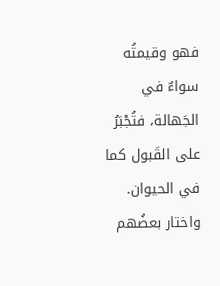فهو وقيمتُه سواءٌ في الجَهالة، فتُجْبَرُ على القَبول كما في الحيوان.
واختار بعضُهم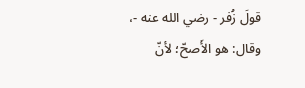قولَ زُفر - رضي الله عنه -، وقال: هو الأَصحّ؛ لأنّ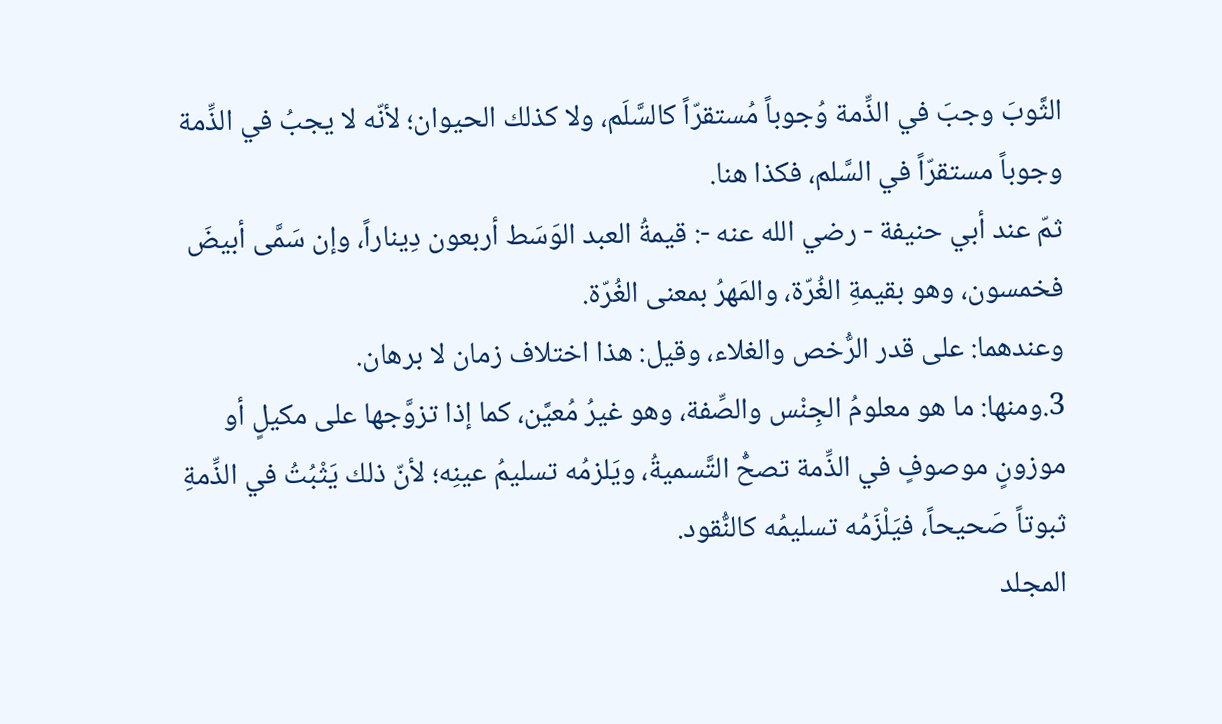الثَّوبَ وجبَ في الذِّمة وُجوباً مُستقرّاً كالسَّلَم، ولا كذلك الحيوان؛ لأنّه لا يجبُ في الذِّمة وجوباً مستقرّاً في السَّلم، فكذا هنا.
ثمّ عند أبي حنيفة - رضي الله عنه -: قيمةُ العبد الوَسَط أربعون دِيناراً، وإن سَمَّى أبيضَ فخمسون، وهو بقيمةِ الغُرّة، والمَهرُ بمعنى الغُرّة.
وعندهما: على قدر الرُّخص والغلاء، وقيل: هذا اختلاف زمان لا برهان.
3.ومنها: ما هو معلومُ الجِنْس والصِّفة، وهو غيرُ مُعيَّن، كما إذا تزوَّجها على مكيلٍ أو موزونٍ موصوفٍ في الذِّمة تصحُّ التَّسميةُ، ويَلزمُه تسليمُ عينِه؛ لأنّ ذلك يَثْبُتُ في الذِّمةِ ثبوتاً صَحيحاً، فيَلْزَمُه تسليمُه كالنُّقود.
المجلد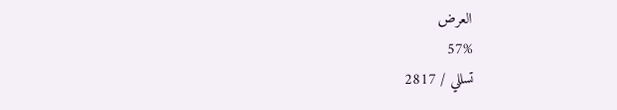العرض
57%
تسللي / 2817